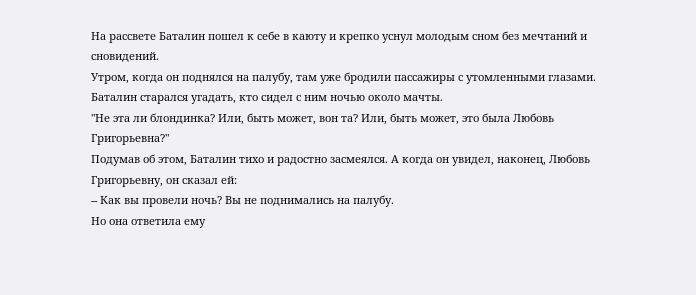На рассвете Баталин пошел к себе в каюту и крепко уснул молодым сном без мечтаний и сновидений.
Утром, когда он поднялся на палубу, там уже бродили пассажиры с утомленными глазами. Баталин старался угадать, кто сидел с ним ночью около мачты.
"Не эта ли блондинка? Или, быть может, вон та? Или, быть может, это была Любовь Григорьевна?"
Подумав об этом, Баталин тихо и радостно засмеялся. А когда он увидел, наконец, Любовь Григорьевну, он сказал ей:
-- Как вы провели ночь? Вы не поднимались на палубу.
Но она ответила ему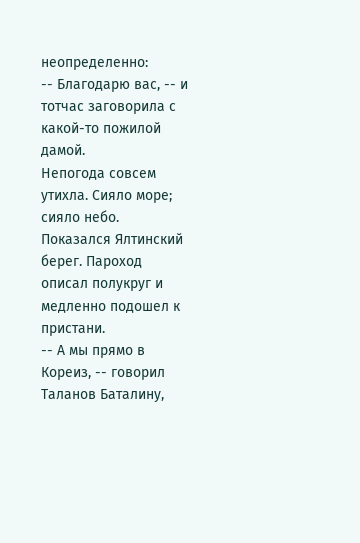неопределенно:
-- Благодарю вас, -- и тотчас заговорила с какой-то пожилой дамой.
Непогода совсем утихла. Сияло море; сияло небо. Показался Ялтинский берег. Пароход описал полукруг и медленно подошел к пристани.
-- А мы прямо в Кореиз, -- говорил Таланов Баталину,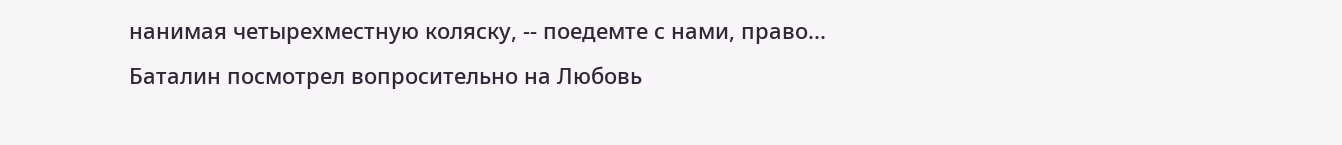нанимая четырехместную коляску, -- поедемте с нами, право...
Баталин посмотрел вопросительно на Любовь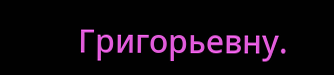Григорьевну.